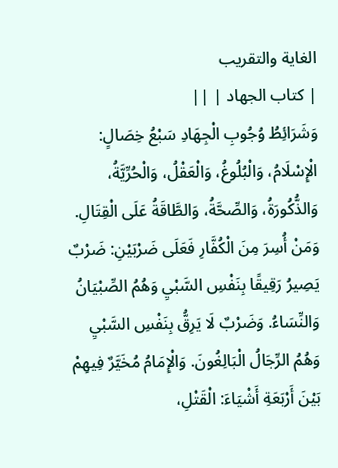الغاية والتقريب
| كتاب الجهاد | ||
وَشَرَائِطُ وُجُوبِ الْجِهَادِ سَبْعُ خِصَالٍ: الْإِسْلَامُ، وَالْبُلُوغُ، وَالْعَقْلُ، وَالْحُرِّيَّةُ، وَالذُّكُورَةُ، وَالصِّحَّةُ، وَالطَّاقَةُ عَلَى الْقِتَالِ. وَمَنْ أُسِرَ مِنَ الْكُفَّارِ فَعَلَى ضَرْبَيْنِ: ضَرْبٌ يَصِيرُ رَقِيقًا بِنَفْسِ السَّبْيِ وَهُمُ الصِّبْيَانُ وَالنِّسَاءُ. وَضَرْبٌ لَا يَرِقُّ بِنَفْسِ السَّبْيِ وَهُمُ الرِّجَالُ الْبَالِغُونَ. وَالْإِمَامُ مُخَيَّرٌ فِيهِمْ بَيْنَ أَرْبَعَةِ أَشْيَاءَ: الْقَتْلِ،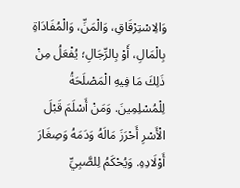وَالِاسْتِرْقَاقِ، وَالْمَنِّ، وَالْمُفَادَاةِ بِالْمَالِ، أَوْ بِالرِّجَالِ؛ يُفْعَلُ مِنْ ذَلِكَ مَا فِيهِ الْمَصْلَحَةُ لِلْمُسْلِمِينَ. وَمَنْ أَسْلَمَ قَبْلَ الْأَسْرِ أَحْرَزَ مَالَهُ وَدَمَهُ وَصِغَارَ أَوْلَادِهِ. وَيُحْكَمُ لِلصَّبِيِّ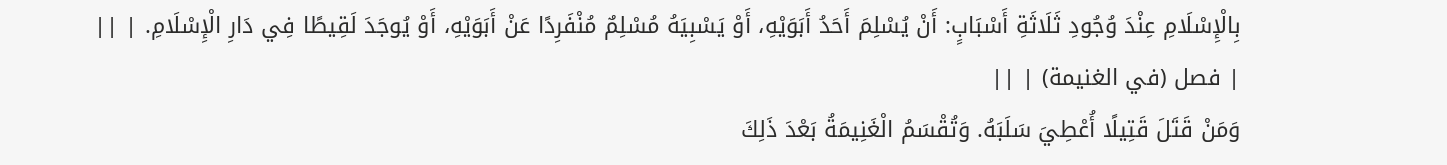بِالْإِسْلَامِ عِنْدَ وُجُودِ ثَلَاثَةِ أَسْبَابٍ: أَنْ يُسْلِمَ أَحَدُ أَبَوَيْهِ، أَوْ يَسْبِيَهُ مُسْلِمٌ مُنْفَرِدًا عَنْ أَبَوَيْهِ، أَوْ يُوجَدَ لَقِيطًا فِي دَارِ الْإِسْلَامِ. | ||
| فصل (في الغنيمة) | ||
وَمَنْ قَتَلَ قَتِيلًا أُعْطِيَ سَلَبَهُ. وَتُقْسَمُ الْغَنِيمَةُ بَعْدَ ذَلِكَ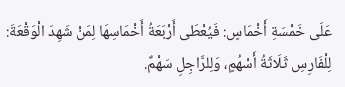عَلَى خَمْسَةِ أَخْمَاسٍ: فَيُعْطَى أَرْبَعَةُ أَخْمَاسِهَا لِمَنْ شَهِدَ الْوَقْعَةَ: لِلْفَارِسِ ثَلَاثَةُ أَسْهُمٍ، وَلِلرَّاجِلِ سَهْمٌ.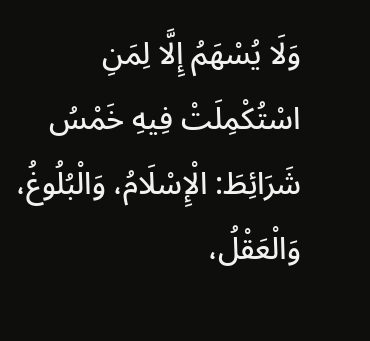وَلَا يُسْهَمُ إِلَّا لِمَنِ اسْتُكْمِلَتْ فِيهِ خَمْسُ شَرَائِطَ: الْإِسْلَامُ، وَالْبُلُوغُ، وَالْعَقْلُ،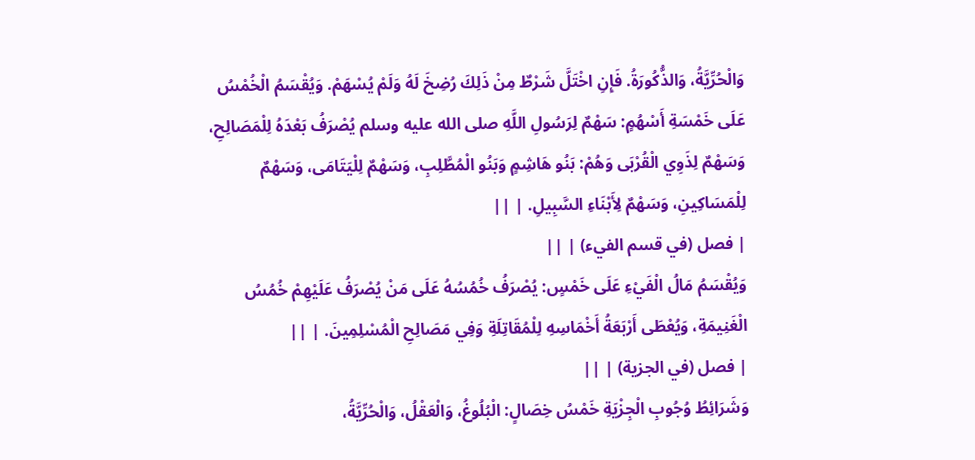وَالْحُرِّيَّةُ، وَالذُّكُورَةُ. فَإِنِ اخْتَلَّ شَرْطٌ مِنْ ذَلِكَ رُضِخَ لَهُ وَلَمْ يُسْهَمْ. وَيُقْسَمُ الْخُمْسُ عَلَى خَمْسَةِ أَسْهُمٍ: سَهْمٌ لِرَسُولِ اللَّهِ صلى الله عليه وسلم يُصْرَفُ بَعْدَهُ لِلْمَصَالِحِ، وَسَهْمٌ لِذَوِي الْقُرْبَى وَهُمْ: بَنُو هَاشِمٍ وَبَنُو الْمُطَّلِبِ، وَسَهْمٌ لِلْيَتَامَى، وَسَهْمٌ لِلْمَسَاكِينِ، وَسَهْمٌ لِأَبْنَاءِ السَّبِيلِ. | ||
| فصل (في قسم الفيء) | ||
وَيُقْسَمُ مَالُ الْفَيْءِ عَلَى خَمْسٍ: يُصْرَفُ خُمُسُهُ عَلَى مَنْ يُصْرَفُ عَلَيْهِمْ خُمُسُ الْغَنِيمَةِ، وَيُعْطَى أَرْبَعَةُ أَخْمَاسِهِ لِلْمُقَاتِلَةِ وَفِي مَصَالِحِ الْمُسْلِمِينَ. | ||
| فصل (في الجزية) | ||
وَشَرَائِطُ وُجُوبِ الْجِزْيَةِ خَمْسُ خِصَالٍ: الْبُلُوغُ، وَالْعَقْلُ، وَالْحُرِّيَّةُ،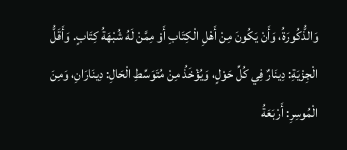وَالذُّكُورَةُ، وَأَنْ يَكُونَ مِنْ أَهْلِ الْكِتَابِ أَوْ مِمَّنْ لَهُ شُبْهَةُ كِتَابٍ. وَأَقَلُّ الْجِزْيَةِ: دِينَارٌ فِي كُلِّ حَوْلٍ، وَيُؤْخَذُ مِنْ مُتَوَسِّطِ الْحَالِ: دِينَارَانِ، وَمِنَ الْمُوسِرِ: أَرْبَعَةُ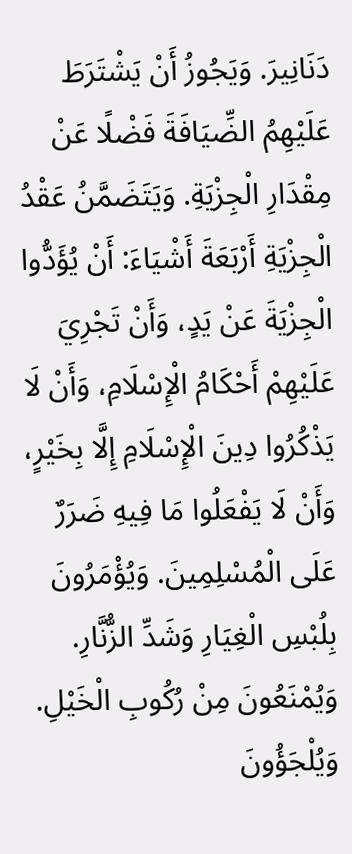دَنَانِيرَ. وَيَجُوزُ أَنْ يَشْتَرَطَ عَلَيْهِمُ الضِّيَافَةَ فَضْلًا عَنْ مِقْدَارِ الْجِزْيَةِ. وَيَتَضَمَّنُ عَقْدُ الْجِزْيَةِ أَرْبَعَةَ أَشْيَاءَ: أَنْ يُؤَدُّوا الْجِزْيَةَ عَنْ يَدٍ، وَأَنْ تَجْرِيَ عَلَيْهِمْ أَحْكَامُ الْإِسْلَامِ، وَأَنْ لَا يَذْكُرُوا دِينَ الْإِسْلَامِ إِلَّا بِخَيْرٍ، وَأَنْ لَا يَفْعَلُوا مَا فِيهِ ضَرَرٌ عَلَى الْمُسْلِمِينَ. وَيُؤْمَرُونَ بِلُبْسِ الْغِيَارِ وَشَدِّ الزُّنَّارِ. وَيُمْنَعُونَ مِنْ رُكُوبِ الْخَيْلِ. وَيُلْجَؤُونَ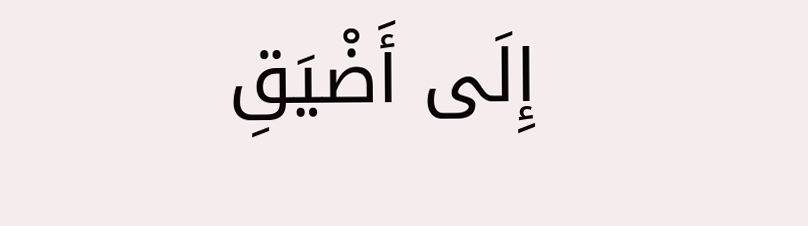إِلَى أَضْيَقِ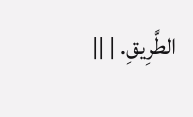الطَّرِيقِ. | ||